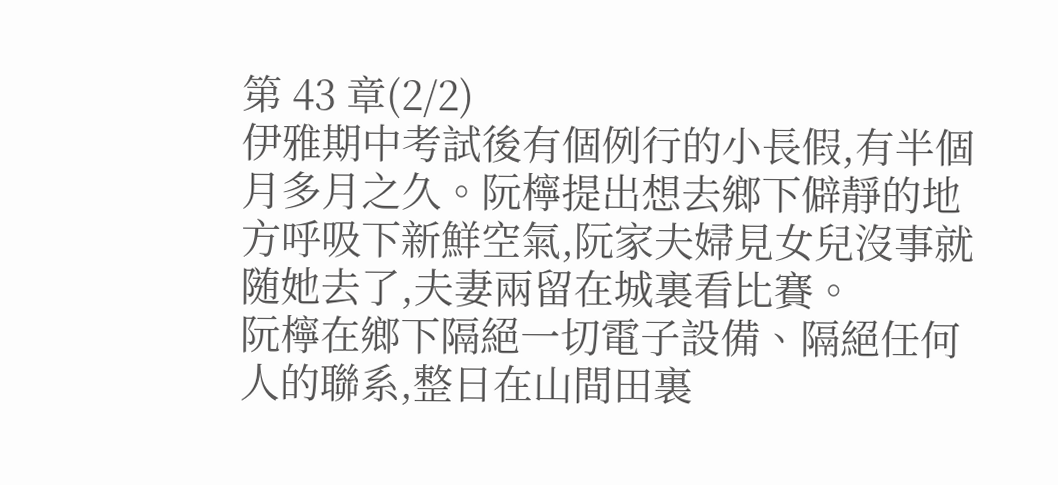第 43 章(2/2)
伊雅期中考試後有個例行的小長假,有半個月多月之久。阮檸提出想去鄉下僻靜的地方呼吸下新鮮空氣,阮家夫婦見女兒沒事就随她去了,夫妻兩留在城裏看比賽。
阮檸在鄉下隔絕一切電子設備、隔絕任何人的聯系,整日在山間田裏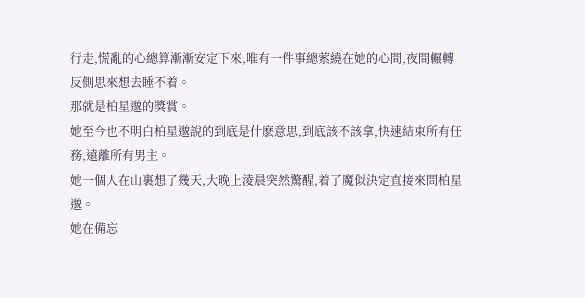行走,慌亂的心總算漸漸安定下來,唯有一件事總萦繞在她的心間,夜間輾轉反側思來想去睡不着。
那就是柏星邈的獎賞。
她至今也不明白柏星邈說的到底是什麽意思,到底該不該拿,快速結束所有任務,遠離所有男主。
她一個人在山裏想了幾天,大晚上淩晨突然驚醒,着了魔似決定直接來問柏星邈。
她在備忘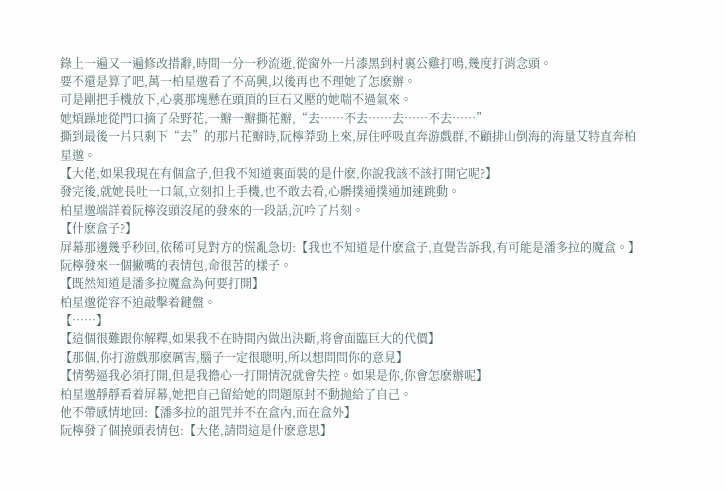錄上一遍又一遍修改措辭,時間一分一秒流逝,從窗外一片漆黑到村裏公雞打鳴,幾度打消念頭。
要不還是算了吧,萬一柏星邈看了不高興,以後再也不理她了怎麽辦。
可是剛把手機放下,心裏那塊懸在頭頂的巨石又壓的她喘不過氣來。
她煩躁地從門口摘了朵野花,一瓣一瓣撕花瓣,“去……不去……去……不去……”
撕到最後一片只剩下“去”的那片花瓣時,阮檸莽勁上來,屏住呼吸直奔游戲群,不顧排山倒海的海量艾特直奔柏星邈。
【大佬,如果我現在有個盒子,但我不知道裏面裝的是什麽,你說我該不該打開它呢?】
發完後,就她長吐一口氣,立刻扣上手機,也不敢去看,心髒撲通撲通加速跳動。
柏星邈端詳着阮檸沒頭沒尾的發來的一段話,沉吟了片刻。
【什麽盒子?】
屏幕那邊幾乎秒回,依稀可見對方的慌亂急切:【我也不知道是什麽盒子,直覺告訴我,有可能是潘多拉的魔盒。】
阮檸發來一個撇嘴的表情包,命很苦的樣子。
【既然知道是潘多拉魔盒為何要打開】
柏星邈從容不迫敲擊着鍵盤。
【……】
【這個很難跟你解釋,如果我不在時間內做出決斷,将會面臨巨大的代價】
【那個,你打游戲那麽厲害,腦子一定很聰明,所以想問問你的意見】
【情勢逼我必須打開,但是我擔心一打開情況就會失控。如果是你,你會怎麽辦呢】
柏星邈靜靜看着屏幕,她把自己留給她的問題原封不動抛給了自己。
他不帶感情地回:【潘多拉的詛咒并不在盒內,而在盒外】
阮檸發了個撓頭表情包:【大佬,請問這是什麽意思】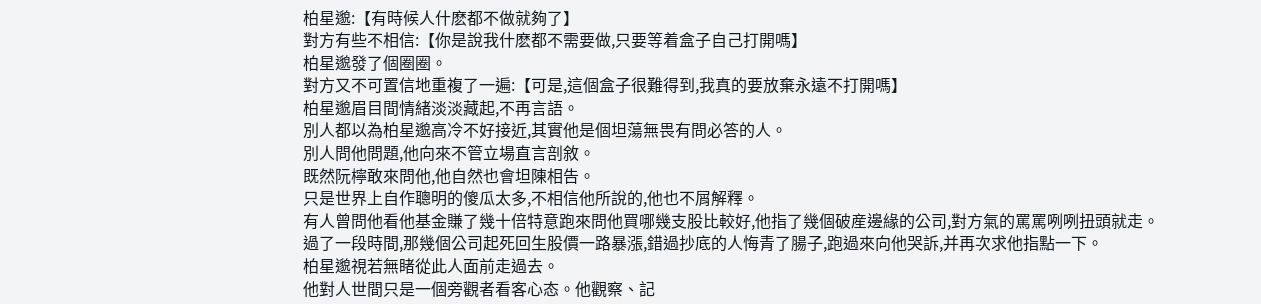柏星邈:【有時候人什麽都不做就夠了】
對方有些不相信:【你是說我什麽都不需要做,只要等着盒子自己打開嗎】
柏星邈發了個圈圈。
對方又不可置信地重複了一遍:【可是,這個盒子很難得到,我真的要放棄永遠不打開嗎】
柏星邈眉目間情緒淡淡藏起,不再言語。
別人都以為柏星邈高冷不好接近,其實他是個坦蕩無畏有問必答的人。
別人問他問題,他向來不管立場直言剖敘。
既然阮檸敢來問他,他自然也會坦陳相告。
只是世界上自作聰明的傻瓜太多,不相信他所說的,他也不屑解釋。
有人曾問他看他基金賺了幾十倍特意跑來問他買哪幾支股比較好,他指了幾個破産邊緣的公司,對方氣的罵罵咧咧扭頭就走。
過了一段時間,那幾個公司起死回生股價一路暴漲,錯過抄底的人悔青了腸子,跑過來向他哭訴,并再次求他指點一下。
柏星邈視若無睹從此人面前走過去。
他對人世間只是一個旁觀者看客心态。他觀察、記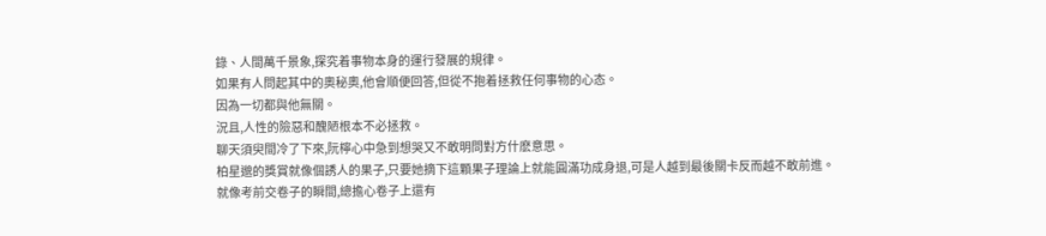錄、人間萬千景象,探究着事物本身的運行發展的規律。
如果有人問起其中的奧秘奧,他會順便回答,但從不抱着拯救任何事物的心态。
因為一切都與他無關。
況且,人性的險惡和醜陋根本不必拯救。
聊天須臾間冷了下來,阮檸心中急到想哭又不敢明問對方什麽意思。
柏星邈的獎賞就像個誘人的果子,只要她摘下這顆果子理論上就能圓滿功成身退,可是人越到最後關卡反而越不敢前進。
就像考前交卷子的瞬間,總擔心卷子上還有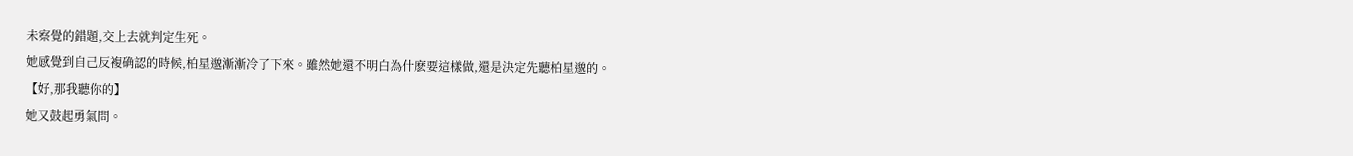未察覺的錯題,交上去就判定生死。
她感覺到自己反複确認的時候,柏星邈漸漸冷了下來。雖然她還不明白為什麽要這樣做,還是決定先聽柏星邈的。
【好,那我聽你的】
她又鼓起勇氣問。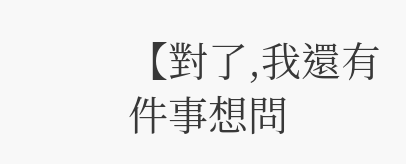【對了,我還有件事想問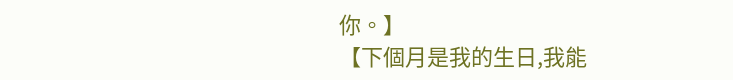你。】
【下個月是我的生日,我能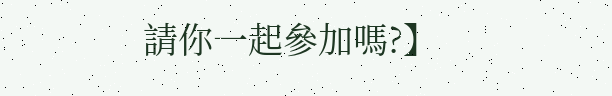請你一起參加嗎?】